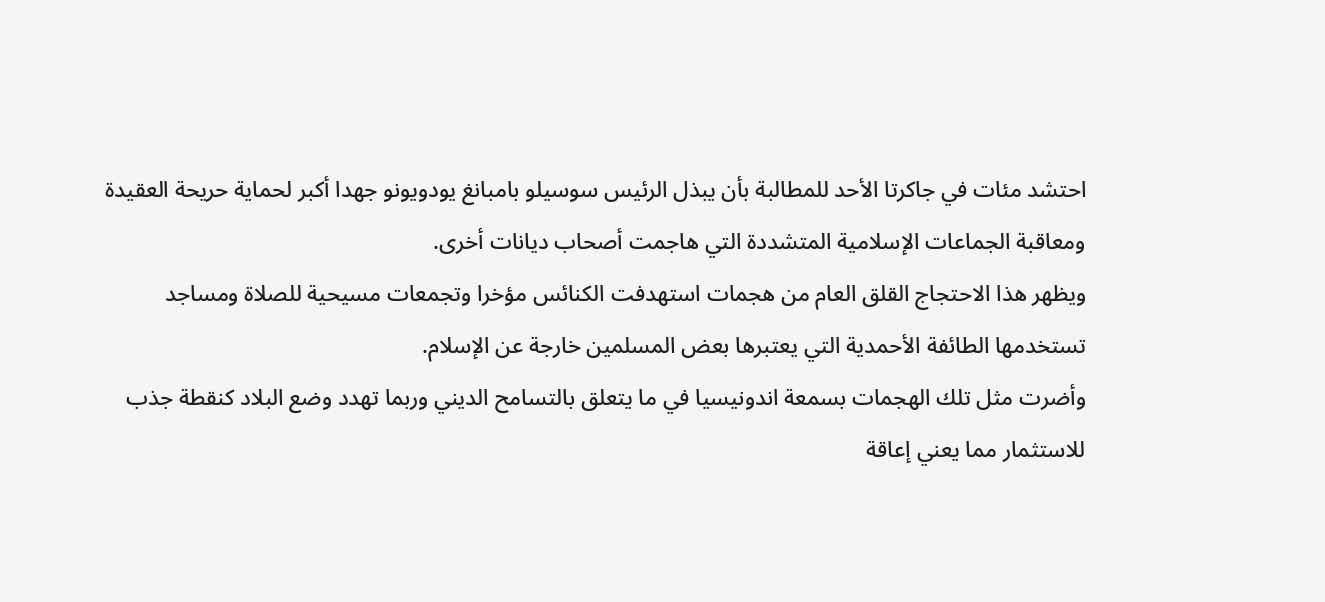احتشد مئات في جاكرتا الأحد للمطالبة بأن يبذل الرئيس سوسيلو بامبانغ يودويونو جهدا أكبر لحماية حريحة العقيدة ومعاقبة الجماعات الإسلامية المتشددة التي هاجمت أصحاب ديانات أخرى.
ويظهر هذا الاحتجاج القلق العام من هجمات استهدفت الكنائس مؤخرا وتجمعات مسيحية للصلاة ومساجد تستخدمها الطائفة الأحمدية التي يعتبرها بعض المسلمين خارجة عن الإسلام.
وأضرت مثل تلك الهجمات بسمعة اندونيسيا في ما يتعلق بالتسامح الديني وربما تهدد وضع البلاد كنقطة جذب للاستثمار مما يعني إعاقة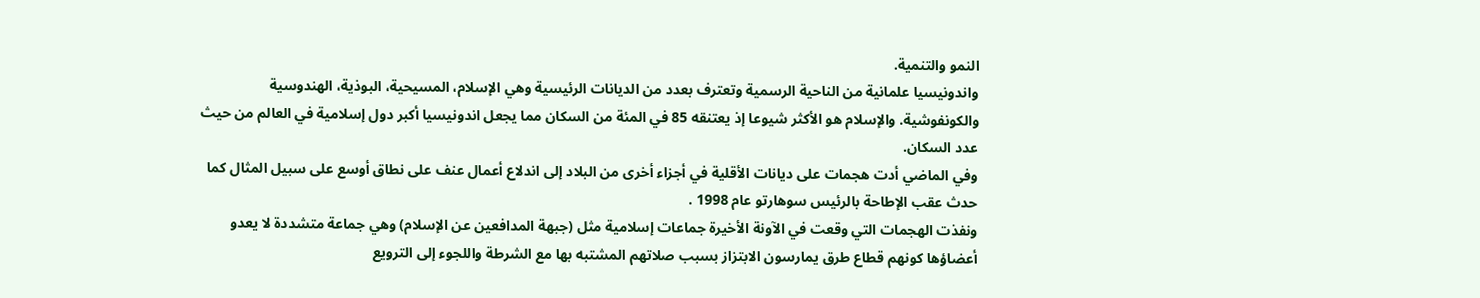النمو والتنمية.
واندونيسيا علمانية من الناحية الرسمية وتعترف بعدد من الديانات الرئيسية وهي الإسلام، المسيحية، البوذية، الهندوسية والكونفوشية. والإسلام هو الأكثر شيوعا إذ يعتنقه 85 في المئة من السكان مما يجعل اندونيسيا أكبر دول إسلامية في العالم من حيث عدد السكان.
وفي الماضي أدت هجمات على ديانات الأقلية في أجزاء أخرى من البلاد إلى اندلاع أعمال عنف على نطاق أوسع على سبيل المثال كما حدث عقب الإطاحة بالرئيس سوهارتو عام 1998 .
ونفذت الهجمات التي وقعت في الآونة الأخيرة جماعات إسلامية مثل (جبهة المدافعين عن الإسلام) وهي جماعة متشددة لا يعدو أعضاؤها كونهم قطاع طرق يمارسون الابتزاز بسبب صلاتهم المشتبه بها مع الشرطة واللجوء إلى الترويع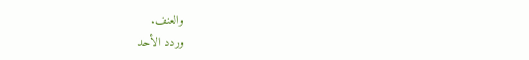والعنف.
وردد الأحد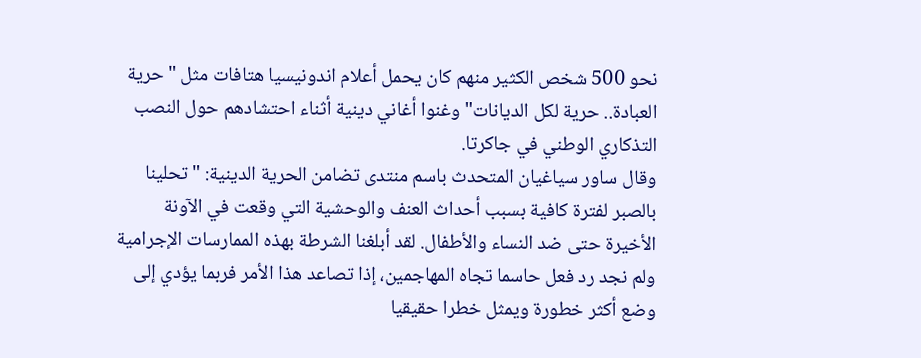نحو 500 شخص الكثير منهم كان يحمل أعلام اندونيسيا هتافات مثل "حرية العبادة.. حرية لكل الديانات" وغنوا أغاني دينية أثناء احتشادهم حول النصب التذكاري الوطني في جاكرتا.
وقال ساور سياغيان المتحدث باسم منتدى تضامن الحرية الدينية: "تحلينا بالصبر لفترة كافية بسبب أحداث العنف والوحشية التي وقعت في الآونة الأخيرة حتى ضد النساء والأطفال. لقد أبلغنا الشرطة بهذه الممارسات الإجرامية ولم نجد رد فعل حاسما تجاه المهاجمين، إذا تصاعد هذا الأمر فربما يؤدي إلى وضع أكثر خطورة ويمثل خطرا حقيقيا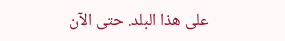على هذا البلد. حتى الآن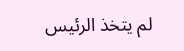لم يتخذ الرئيس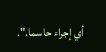أي إجراء حاسما.".